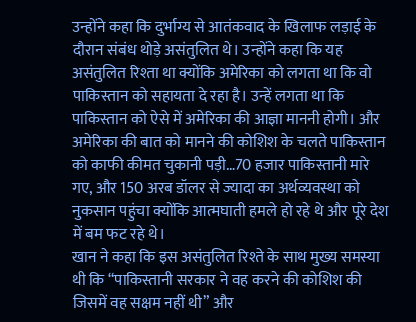उन्होंने कहा कि दुर्भाग्य से आतंकवाद के खिलाफ लड़ाई के दौरान संबंध थोड़े असंतुलित थे। उन्होंने कहा कि यह असंतुलित रिश्ता था क्योंकि अमेरिका को लगता था कि वो पाकिस्तान को सहायता दे रहा है। उन्हें लगता था कि पाकिस्तान को ऐसे में अमेरिका की आज्ञा माननी होगी। और अमेरिका की बात को मानने की कोशिश के चलते पाकिस्तान को काफी कीमत चुकानी पड़ी…70 हजार पाकिस्तानी मारे गए, और 150 अरब डॉलर से ज्यादा का अर्थव्यवस्था को नुकसान पहुंचा क्योंकि आत्मघाती हमले हो रहे थे और पूरे देश में बम फट रहे थे।
खान ने कहा कि इस असंतुलित रिश्ते के साथ मुख्य समस्या थी कि “पाकिस्तानी सरकार ने वह करने की कोशिश की जिसमें वह सक्षम नहीं थी” और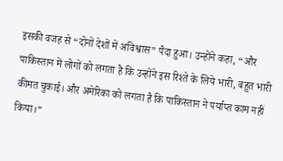इसकी वजह से “दोनों देशों में अविश्वास” पैदा हुआ। उन्होंने कहा, “और पाकिस्तान में लोगों को लगता है कि उन्होंने इस रिश्ते के लिये भारी, बहुत भारी कीमत चुकाई। और अमेरिका को लगता है कि पाकिस्तान ने पर्याप्त काम नहीं किया।”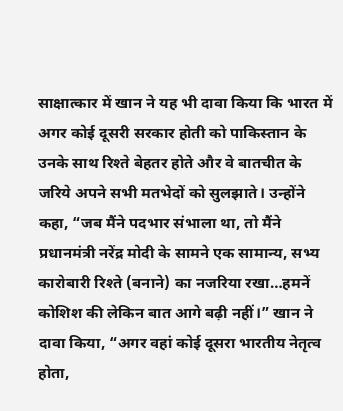साक्षात्कार में खान ने यह भी दावा किया कि भारत में अगर कोई दूसरी सरकार होती को पाकिस्तान के उनके साथ रिश्ते बेहतर होते और वे बातचीत के जरिये अपने सभी मतभेदों को सुलझाते। उन्होंने कहा, “जब मैंने पदभार संभाला था, तो मैंने प्रधानमंत्री नरेंद्र मोदी के सामने एक सामान्य, सभ्य कारोबारी रिश्ते (बनाने) का नजरिया रखा…हमनें कोशिश की लेकिन बात आगे बढ़ी नहीं।” खान ने दावा किया, “अगर वहां कोई दूसरा भारतीय नेतृत्व होता,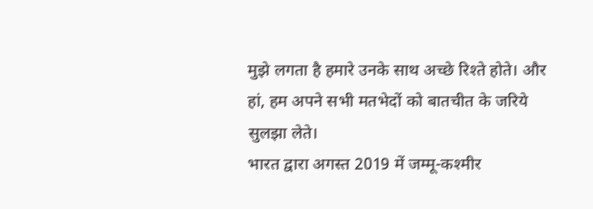मुझे लगता है हमारे उनके साथ अच्छे रिश्ते होते। और हां, हम अपने सभी मतभेदों को बातचीत के जरिये सुलझा लेते।
भारत द्वारा अगस्त 2019 में जम्मू-कश्मीर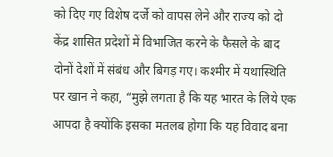को दिए गए विशेष दर्जे को वापस लेने और राज्य को दो केंद्र शासित प्रदेशों में विभाजित करने के फैसले के बाद दोनों देशों में संबंध और बिगड़ गए। कश्मीर में यथास्थिति पर खान ने कहा, “मुझे लगता है कि यह भारत के लिये एक आपदा है क्योंकि इसका मतलब होगा कि यह विवाद बना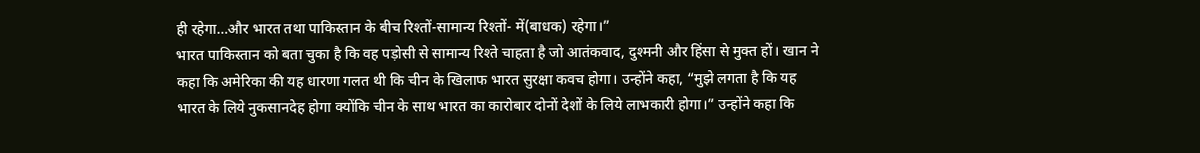ही रहेगा…और भारत तथा पाकिस्तान के बीच रिश्तों-सामान्य रिश्तों- में(बाधक) रहेगा।”
भारत पाकिस्तान को बता चुका है कि वह पड़ोसी से सामान्य रिश्ते चाहता है जो आतंकवाद, दुश्मनी और हिंसा से मुक्त हों। खान ने कहा कि अमेरिका की यह धारणा गलत थी कि चीन के खिलाफ भारत सुरक्षा कवच होगा। उन्होंने कहा, “मुझे लगता है कि यह भारत के लिये नुकसानदेह होगा क्योंकि चीन के साथ भारत का कारोबार दोनों देशों के लिये लाभकारी होगा।” उन्होंने कहा कि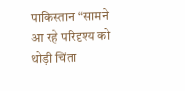पाकिस्तान “सामने आ रहे परिदृश्य को थोड़ी चिंता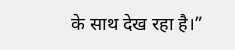के साथ देख रहा है।”